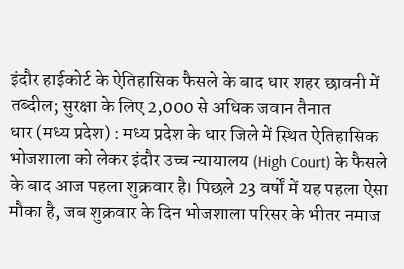इंदौर हाईकोर्ट के ऐतिहासिक फैसले के बाद धार शहर छावनी में तब्दील; सुरक्षा के लिए 2,000 से अधिक जवान तैनात
धार (मध्य प्रदेश) : मध्य प्रदेश के धार जिले में स्थित ऐतिहासिक भोजशाला को लेकर इंदौर उच्च न्यायालय (High Court) के फैसले के बाद आज पहला शुक्रवार है। पिछले 23 वर्षों में यह पहला ऐसा मौका है, जब शुक्रवार के दिन भोजशाला परिसर के भीतर नमाज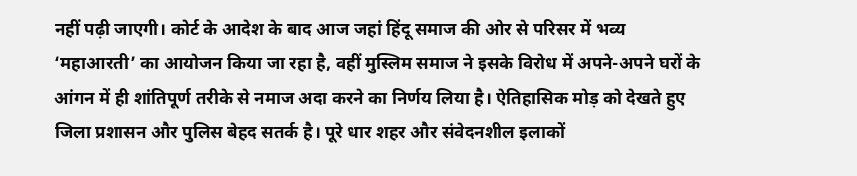नहीं पढ़ी जाएगी। कोर्ट के आदेश के बाद आज जहां हिंदू समाज की ओर से परिसर में भव्य ‘महाआरती’ का आयोजन किया जा रहा है, वहीं मुस्लिम समाज ने इसके विरोध में अपने-अपने घरों के आंगन में ही शांतिपूर्ण तरीके से नमाज अदा करने का निर्णय लिया है। ऐतिहासिक मोड़ को देखते हुए जिला प्रशासन और पुलिस बेहद सतर्क है। पूरे धार शहर और संवेदनशील इलाकों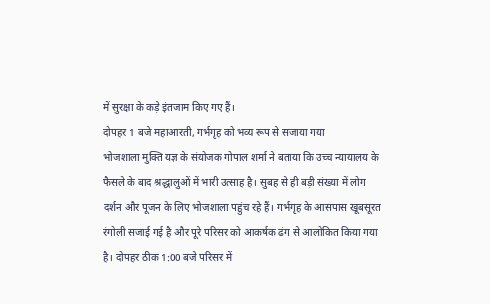में सुरक्षा के कड़े इंतजाम किए गए हैं।
दोपहर 1 बजे महाआरती, गर्भगृह को भव्य रूप से सजाया गया
भोजशाला मुक्ति यज्ञ के संयोजक गोपाल शर्मा ने बताया कि उच्च न्यायालय के फैसले के बाद श्रद्धालुओं में भारी उत्साह है। सुबह से ही बड़ी संख्या में लोग दर्शन और पूजन के लिए भोजशाला पहुंच रहे हैं। गर्भगृह के आसपास खूबसूरत रंगोली सजाई गई है और पूरे परिसर को आकर्षक ढंग से आलोकित किया गया है। दोपहर ठीक 1:00 बजे परिसर में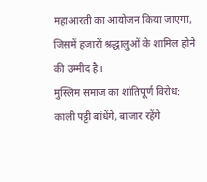महाआरती का आयोजन किया जाएगा, जिसमें हजारों श्रद्धालुओं के शामिल होने की उम्मीद है।
मुस्लिम समाज का शांतिपूर्ण विरोध: काली पट्टी बांधेंगे, बाजार रहेंगे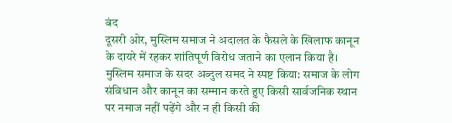बंद
दूसरी ओर, मुस्लिम समाज ने अदालत के फैसले के खिलाफ कानून के दायरे में रहकर शांतिपूर्ण विरोध जताने का एलान किया है। मुस्लिम समाज के सदर अब्दुल समद ने स्पष्ट किया: समाज के लोग संविधान और कानून का सम्मान करते हुए किसी सार्वजनिक स्थान पर नमाज नहीं पढ़ेंगे और न ही किसी की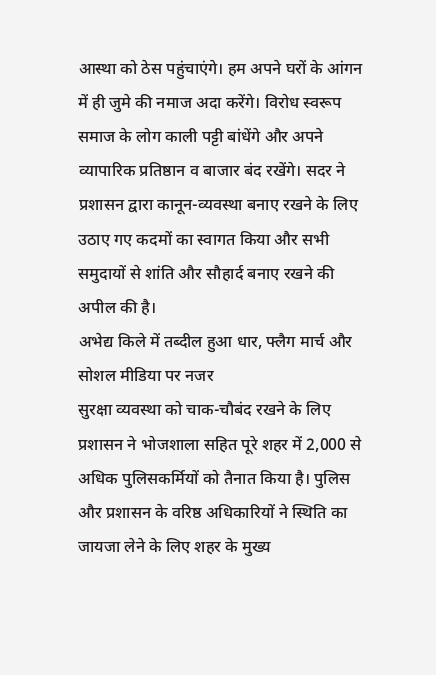आस्था को ठेस पहुंचाएंगे। हम अपने घरों के आंगन में ही जुमे की नमाज अदा करेंगे। विरोध स्वरूप समाज के लोग काली पट्टी बांधेंगे और अपने व्यापारिक प्रतिष्ठान व बाजार बंद रखेंगे। सदर ने प्रशासन द्वारा कानून-व्यवस्था बनाए रखने के लिए उठाए गए कदमों का स्वागत किया और सभी समुदायों से शांति और सौहार्द बनाए रखने की अपील की है।
अभेद्य किले में तब्दील हुआ धार, फ्लैग मार्च और सोशल मीडिया पर नजर
सुरक्षा व्यवस्था को चाक-चौबंद रखने के लिए प्रशासन ने भोजशाला सहित पूरे शहर में 2,000 से अधिक पुलिसकर्मियों को तैनात किया है। पुलिस और प्रशासन के वरिष्ठ अधिकारियों ने स्थिति का जायजा लेने के लिए शहर के मुख्य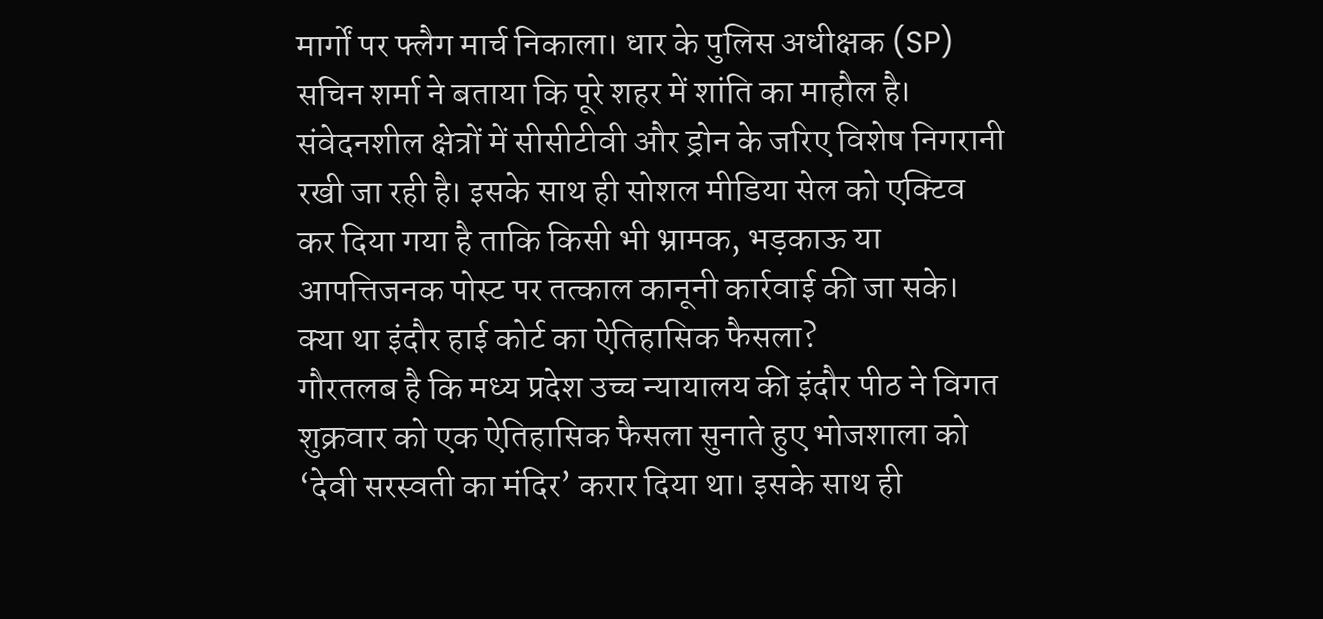मार्गों पर फ्लैग मार्च निकाला। धार के पुलिस अधीक्षक (SP) सचिन शर्मा ने बताया कि पूरे शहर में शांति का माहौल है। संवेदनशील क्षेत्रों में सीसीटीवी और ड्रोन के जरिए विशेष निगरानी रखी जा रही है। इसके साथ ही सोशल मीडिया सेल को एक्टिव कर दिया गया है ताकि किसी भी भ्रामक, भड़काऊ या आपत्तिजनक पोस्ट पर तत्काल कानूनी कार्रवाई की जा सके।
क्या था इंदौर हाई कोर्ट का ऐतिहासिक फैसला?
गौरतलब है कि मध्य प्रदेश उच्च न्यायालय की इंदौर पीठ ने विगत शुक्रवार को एक ऐतिहासिक फैसला सुनाते हुए भोजशाला को ‘देवी सरस्वती का मंदिर’ करार दिया था। इसके साथ ही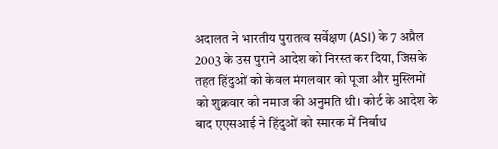अदालत ने भारतीय पुरातत्व सर्वेक्षण (ASI) के 7 अप्रैल 2003 के उस पुराने आदेश को निरस्त कर दिया, जिसके तहत हिंदुओं को केवल मंगलवार को पूजा और मुस्लिमों को शुक्रवार को नमाज की अनुमति थी। कोर्ट के आदेश के बाद एएसआई ने हिंदुओं को स्मारक में निर्बाध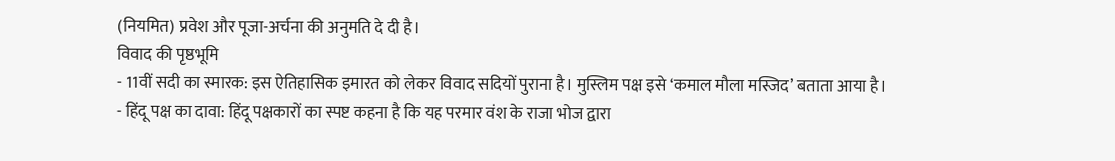(नियमित) प्रवेश और पूजा-अर्चना की अनुमति दे दी है।
विवाद की पृष्ठभूमि
- 11वीं सदी का स्मारक: इस ऐतिहासिक इमारत को लेकर विवाद सदियों पुराना है। मुस्लिम पक्ष इसे ‘कमाल मौला मस्जिद’ बताता आया है।
- हिंदू पक्ष का दावा: हिंदू पक्षकारों का स्पष्ट कहना है कि यह परमार वंश के राजा भोज द्वारा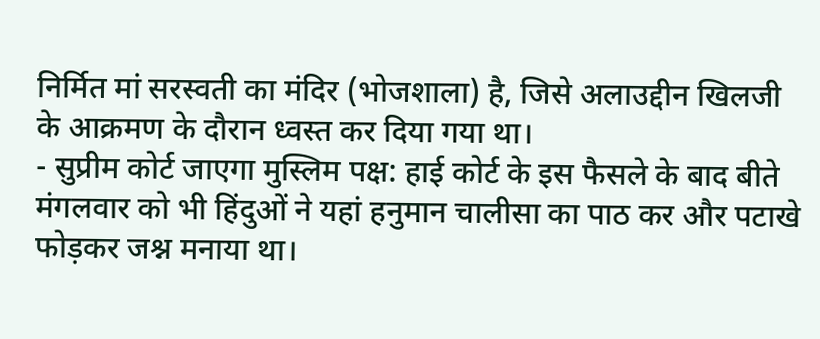निर्मित मां सरस्वती का मंदिर (भोजशाला) है, जिसे अलाउद्दीन खिलजी के आक्रमण के दौरान ध्वस्त कर दिया गया था।
- सुप्रीम कोर्ट जाएगा मुस्लिम पक्ष: हाई कोर्ट के इस फैसले के बाद बीते मंगलवार को भी हिंदुओं ने यहां हनुमान चालीसा का पाठ कर और पटाखे फोड़कर जश्न मनाया था।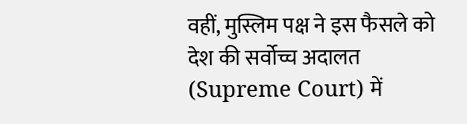वहीं, मुस्लिम पक्ष ने इस फैसले को देश की सर्वोच्च अदालत (Supreme Court) में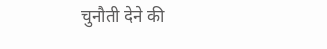चुनौती देने की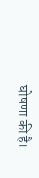घोषणा की है।